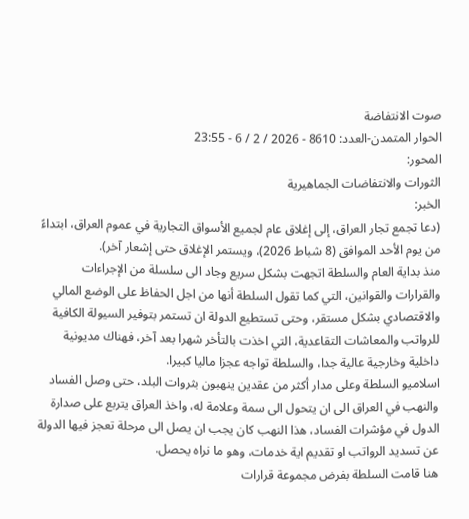صوت الانتفاضة
الحوار المتمدن-العدد: 8610 - 2026 / 2 / 6 - 23:55
المحور:
الثورات والانتفاضات الجماهيرية
الخبر:
(دعا تجمع تجار العراق، إلى إغلاق عام لجميع الأسواق التجارية في عموم العراق، ابتداءً من يوم الأحد الموافق (8 شباط 2026)، ويستمر الإغلاق حتى إشعار آخر).
منذ بداية العام والسلطة اتجهت بشكل سريع وجاد الى سلسلة من الإجراءات والقرارات والقوانين، التي كما تقول السلطة أنها من اجل الحفاظ على الوضع المالي والاقتصادي بشكل مستقر، وحتى تستطيع الدولة ان تستمر بتوفير السيولة الكافية للرواتب والمعاشات التقاعدية، التي اخذت بالتأخر شهرا بعد آخر، فهناك مديونية داخلية وخارجية عالية جدا، والسلطة تواجه عجزا ماليا كبيرا.
اسلاميو السلطة وعلى مدار أكثر من عقدين ينهبون بثروات البلد، حتى وصل الفساد والنهب في العراق الى ان يتحول الى سمة وعلامة له، واخذ العراق يتربع على صدارة الدول في مؤشرات الفساد، هذا النهب كان يجب ان يصل الى مرحلة تعجز فيها الدولة عن تسديد الرواتب او تقديم اية خدمات، وهو ما نراه يحصل.
هنا قامت السلطة بفرض مجموعة قرارات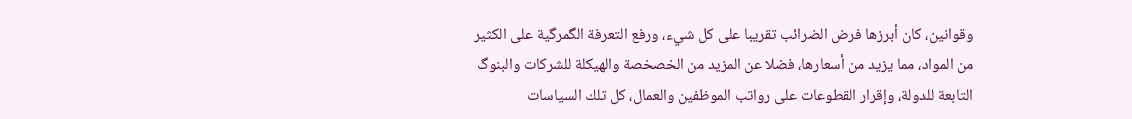وقوانين، كان أبرزها فرض الضرائب تقريبا على كل شيء، ورفع التعرفة الگمرگية على الكثير من المواد، مما يزيد من أسعارها، فضلا عن المزيد من الخصخصة والهيكلة للشركات والبنوگ التابعة للدولة، وإقرار القطوعات على رواتب الموظفين والعمال، كل تلك السياسات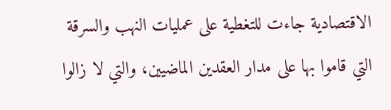الاقتصادية جاءت للتغطية على عمليات النهب والسرقة التي قاموا بها على مدار العقدين الماضيين، والتي لا زالوا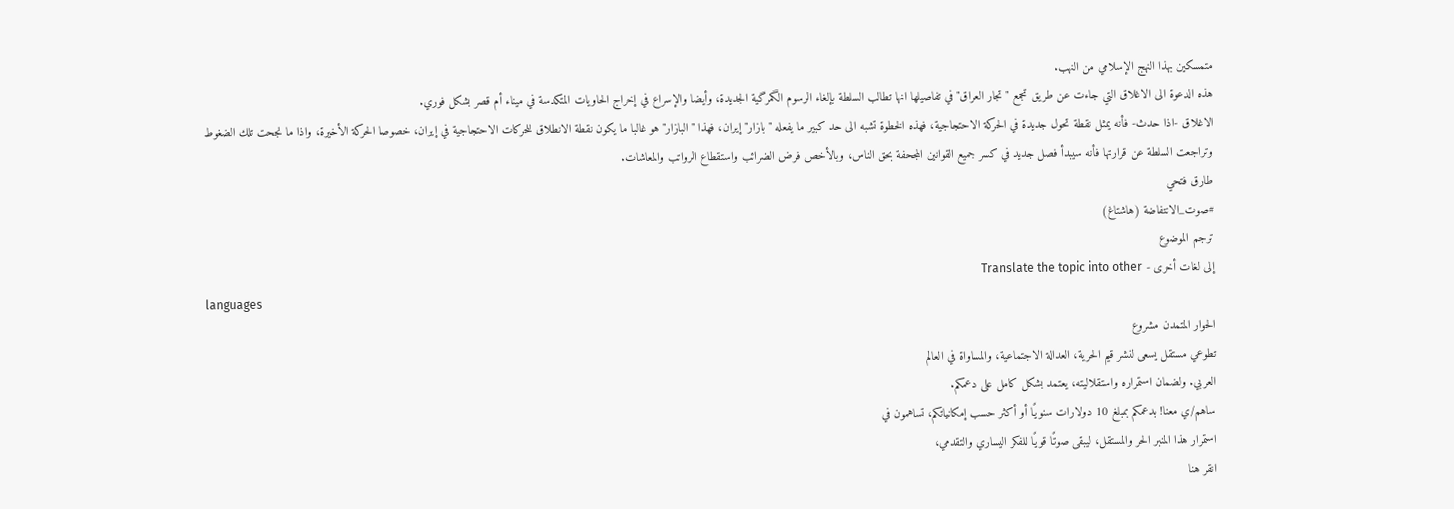متمسكين بهذا النهج الإسلامي من النهب.
هذه الدعوة الى الاغلاق التي جاءت عن طريق تجمع "تجار العراق" في تفاصيلها انها تطالب السلطة بإلغاء الرسوم الگمرگية الجديدة، وأيضا والإسراع في إخراج الحاويات المتكدسة في ميناء أم قصر بشكل فوري.
الاغلاق -اذا حدث- فأنه يمثل نقطة تحول جديدة في الحركة الاحتجاجية، فهذه الخطوة تشبه الى حد كبير ما يفعله "بازار" إيران، فهذا "البازار" هو غالبا ما يكون نقطة الانطلاق للحركات الاحتجاجية في إيران، خصوصا الحركة الأخيرة، واذا ما نجحت تلك الضغوط وتراجعت السلطة عن قرارتها فأنه سيبدأ فصل جديد في كسر جميع القوانين المجحفة بحق الناس، وبالأخص فرض الضرائب واستقطاع الرواتب والمعاشات.
طارق فتحي
#صوت_الانتفاضة (هاشتاغ)
ترجم الموضوع
إلى لغات أخرى - Translate the topic into other
languages
الحوار المتمدن مشروع
تطوعي مستقل يسعى لنشر قيم الحرية، العدالة الاجتماعية، والمساواة في العالم
العربي. ولضمان استمراره واستقلاليته، يعتمد بشكل كامل على دعمكم.
ساهم/ي معنا! بدعمكم بمبلغ 10 دولارات سنويًا أو أكثر حسب إمكانياتكم، تساهمون في
استمرار هذا المنبر الحر والمستقل، ليبقى صوتًا قويًا للفكر اليساري والتقدمي،
انقر هنا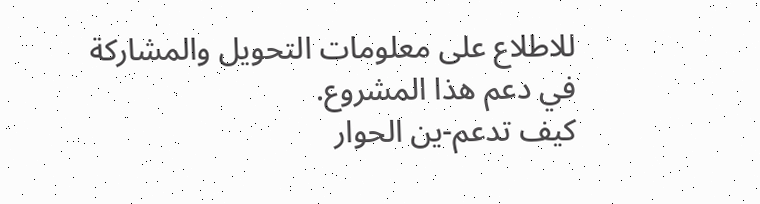للاطلاع على معلومات التحويل والمشاركة
في دعم هذا المشروع.
كيف تدعم-ين الحوار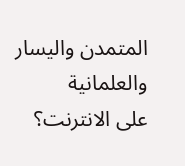المتمدن واليسار والعلمانية
على الانترنت؟